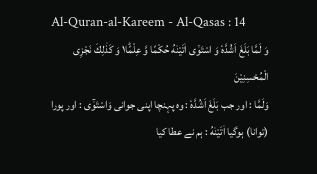Al-Quran-al-Kareem - Al-Qasas : 14
وَ لَمَّا بَلَغَ اَشُدَّهٗ وَ اسْتَوٰۤى اٰتَیْنٰهُ حُكْمًا وَّ عِلْمًا١ؕ وَ كَذٰلِكَ نَجْزِی الْمُحْسِنِیْنَ
وَلَمَّا : اور جب بَلَغَ اَشُدَّهٗ : وہ پہنچا اپنی جوانی وَاسْتَوٰٓى : اور پورا (توانا) ہوگیا اٰتَيْنٰهُ : ہم نے عطا کیا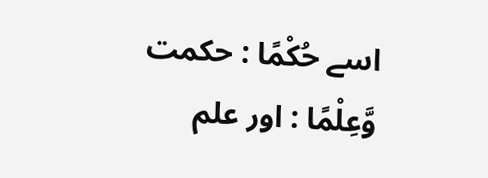اسے حُكْمًا : حکمت وَّعِلْمًا : اور علم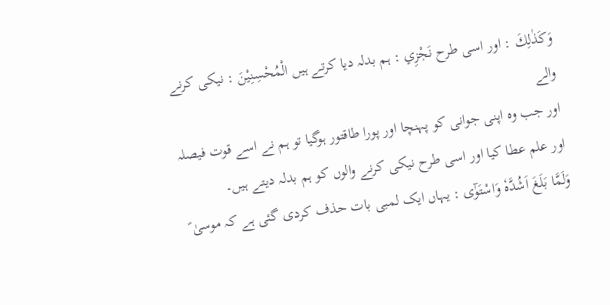وَكَذٰلِكَ : اور اسی طرح نَجْزِي : ہم بدلہ دیا کرتے ہیں الْمُحْسِنِيْنَ : نیکی کرنے والے
اور جب وہ اپنی جوانی کو پہنچا اور پورا طاقتور ہوگیا تو ہم نے اسے قوت فیصلہ اور علم عطا کیا اور اسی طرح نیکی کرنے والوں کو ہم بدلہ دیتے ہیں۔
وَلَمَّا بَلَغَ اَشُدَّهٗ وَاسْتَوٰٓى : یہاں ایک لمبی بات حذف کردی گئی ہے کہ موسیٰ ؑ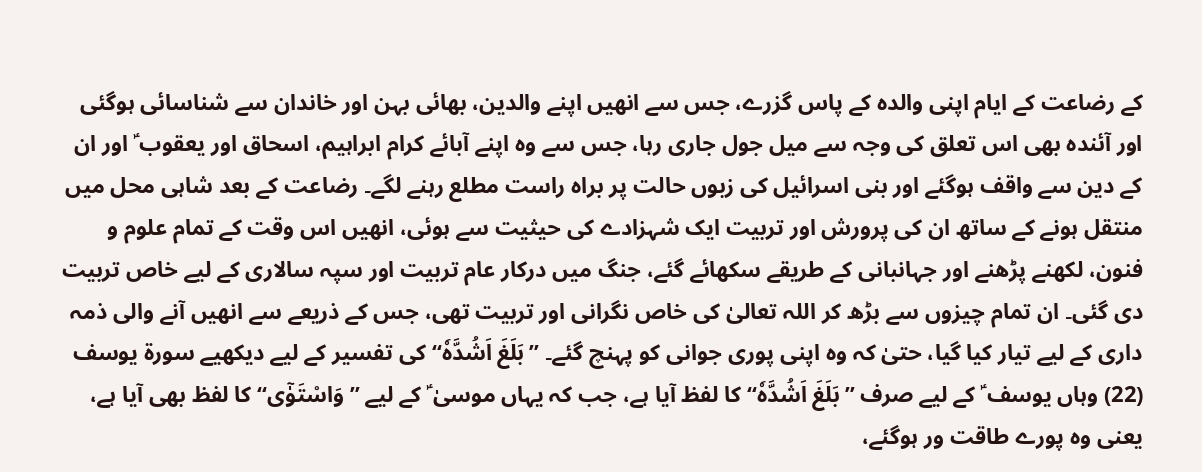کے رضاعت کے ایام اپنی والدہ کے پاس گزرے، جس سے انھیں اپنے والدین، بھائی بہن اور خاندان سے شناسائی ہوگئی اور آئندہ بھی اس تعلق کی وجہ سے میل جول جاری رہا، جس سے وہ اپنے آبائے کرام ابراہیم، اسحاق اور یعقوب ؑ اور ان کے دین سے واقف ہوگئے اور بنی اسرائیل کی زبوں حالت پر براہ راست مطلع رہنے لگے۔ رضاعت کے بعد شاہی محل میں منتقل ہونے کے ساتھ ان کی پرورش اور تربیت ایک شہزادے کی حیثیت سے ہوئی، انھیں اس وقت کے تمام علوم و فنون، لکھنے پڑھنے اور جہانبانی کے طریقے سکھائے گئے، جنگ میں درکار عام تربیت اور سپہ سالاری کے لیے خاص تربیت دی گئی۔ ان تمام چیزوں سے بڑھ کر اللہ تعالیٰ کی خاص نگرانی اور تربیت تھی، جس کے ذریعے سے انھیں آنے والی ذمہ داری کے لیے تیار کیا گیا، حتیٰ کہ وہ اپنی پوری جوانی کو پہنچ گئے۔ ”بَلَغَ اَشُدَّهٗ“ کی تفسیر کے لیے دیکھیے سورة یوسف (22) وہاں یوسف ؑ کے لیے صرف ”بَلَغَ اَشُدَّهٗ“ کا لفظ آیا ہے، جب کہ یہاں موسیٰ ؑ کے لیے ”وَاسْتَوٰٓى“ کا لفظ بھی آیا ہے، یعنی وہ پورے طاقت ور ہوگئے،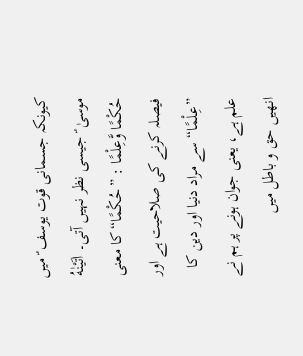کیونکہ جسمانی قوت یوسف ؑ میں موسیٰ ؑ جیسی نظر نہیں آتی۔ اٰتَيْنٰهُ حُكْمًا وَّعِلْمًا : ”حُكْمًا“ کا معنی فیصلہ کرنے کی صلاحیت ہے اور ”عِلْمًا“ سے مراد دنیا اور دین کا علم ہے، یعنی جوان ہونے پر ہم نے انھیں حق و باطل میں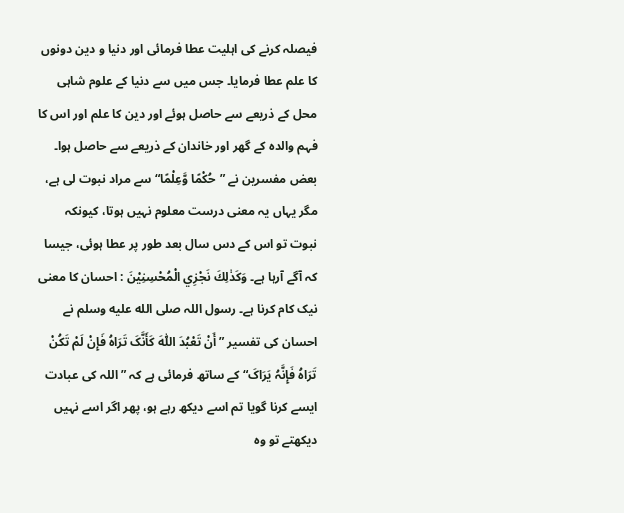فیصلہ کرنے کی اہلیت عطا فرمائی اور دنیا و دین دونوں کا علم عطا فرمایا۔ جس میں سے دنیا کے علوم شاہی محل کے ذریعے سے حاصل ہوئے اور دین کا علم اور اس کا فہم والدہ کے گھر اور خاندان کے ذریعے سے حاصل ہوا۔ بعض مفسرین نے ”حُكْمًا وَّعِلْمًا“ سے مراد نبوت لی ہے، مگر یہاں یہ معنی درست معلوم نہیں ہوتا، کیونکہ نبوت تو اس کے دس سال بعد طور پر عطا ہوئی، جیسا کہ آگے آرہا ہے۔ وَكَذٰلِكَ نَجْزِي الْمُحْسِنِيْنَ : احسان کا معنی نیک کام کرنا ہے۔ رسول اللہ صلى الله عليه وسلم نے احسان کی تفسیر ”أَنْ تَعْبُدَ اللّٰہَ کَأَنَّکَ تَرَاہُ فَإِنْ لَمْ تَکُنْ تَرَاہُ فَإِنَّہُ یَرَاکَ“ کے ساتھ فرمائی ہے کہ ”اللہ کی عبادت ایسے کرنا گویا تم اسے دیکھ رہے ہو، پھر اگر اسے نہیں دیکھتے تو وہ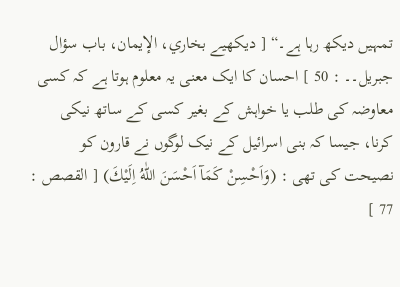تمہیں دیکھ رہا ہے۔“ [ دیکھیے بخاري، الإیمان، باب سؤال جبریل۔۔ : 50 ] احسان کا ایک معنی یہ معلوم ہوتا ہے کہ کسی معاوضہ کی طلب یا خواہش کے بغیر کسی کے ساتھ نیکی کرنا، جیسا کہ بنی اسرائیل کے نیک لوگوں نے قارون کو نصیحت کی تھی : (وَاَحْسِنْ كَمَآ اَحْسَنَ اللّٰهُ اِلَيْكَ) [ القصص : 77 ]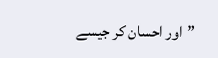”اور احسان کر جیسے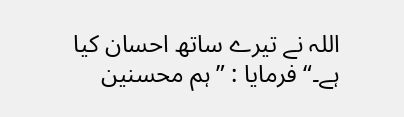اللہ نے تیرے ساتھ احسان کیا ہے۔“ فرمایا : ”ہم محسنین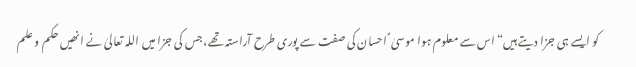کو ایسے ہی جزا دیتے ہیں“ اس سے معلوم ہوا موسیٰ ؑ احسان کی صفت سے پوری طرح آراستہ تھے، جس کی جزا میں اللہ تعالیٰ نے انھیں حکم و علم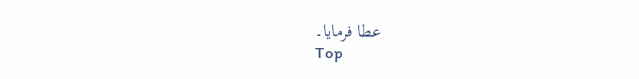عطا فرمایا۔
Top